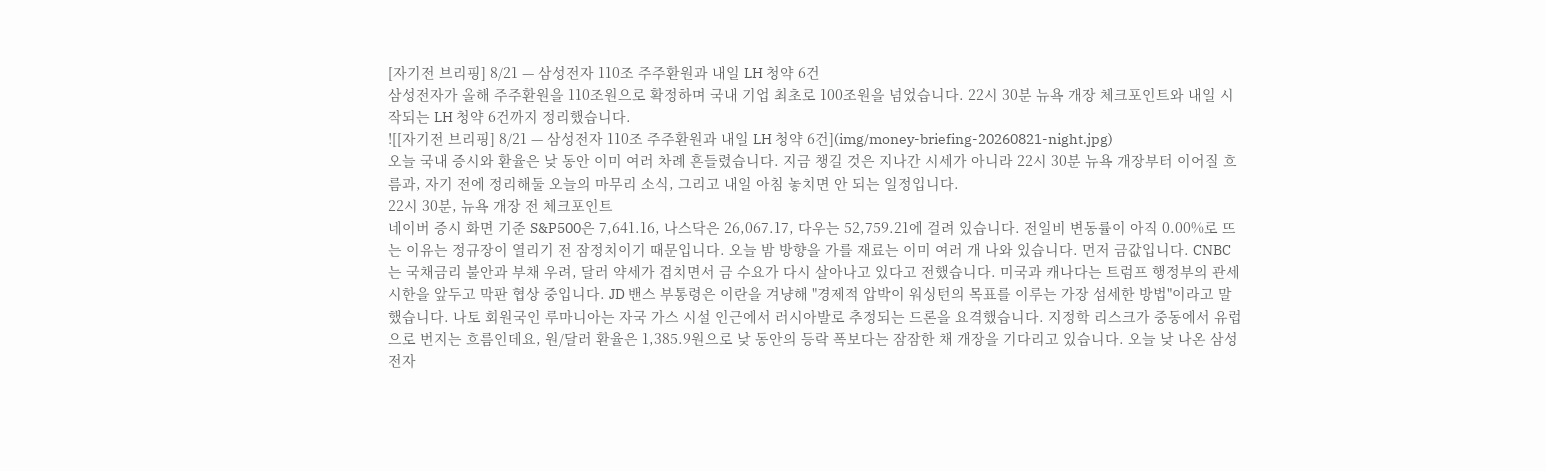[자기전 브리핑] 8/21 — 삼성전자 110조 주주환원과 내일 LH 청약 6건
삼성전자가 올해 주주환원을 110조원으로 확정하며 국내 기업 최초로 100조원을 넘었습니다. 22시 30분 뉴욕 개장 체크포인트와 내일 시작되는 LH 청약 6건까지 정리했습니다.
![[자기전 브리핑] 8/21 — 삼성전자 110조 주주환원과 내일 LH 청약 6건](img/money-briefing-20260821-night.jpg)
오늘 국내 증시와 환율은 낮 동안 이미 여러 차례 흔들렸습니다. 지금 챙길 것은 지나간 시세가 아니라 22시 30분 뉴욕 개장부터 이어질 흐름과, 자기 전에 정리해둘 오늘의 마무리 소식, 그리고 내일 아침 놓치면 안 되는 일정입니다.
22시 30분, 뉴욕 개장 전 체크포인트
네이버 증시 화면 기준 S&P500은 7,641.16, 나스닥은 26,067.17, 다우는 52,759.21에 걸려 있습니다. 전일비 변동률이 아직 0.00%로 뜨는 이유는 정규장이 열리기 전 잠정치이기 때문입니다. 오늘 밤 방향을 가를 재료는 이미 여러 개 나와 있습니다. 먼저 금값입니다. CNBC는 국채금리 불안과 부채 우려, 달러 약세가 겹치면서 금 수요가 다시 살아나고 있다고 전했습니다. 미국과 캐나다는 트럼프 행정부의 관세 시한을 앞두고 막판 협상 중입니다. JD 밴스 부통령은 이란을 겨냥해 "경제적 압박이 워싱턴의 목표를 이루는 가장 섬세한 방법"이라고 말했습니다. 나토 회원국인 루마니아는 자국 가스 시설 인근에서 러시아발로 추정되는 드론을 요격했습니다. 지정학 리스크가 중동에서 유럽으로 번지는 흐름인데요, 원/달러 환율은 1,385.9원으로 낮 동안의 등락 폭보다는 잠잠한 채 개장을 기다리고 있습니다. 오늘 낮 나온 삼성전자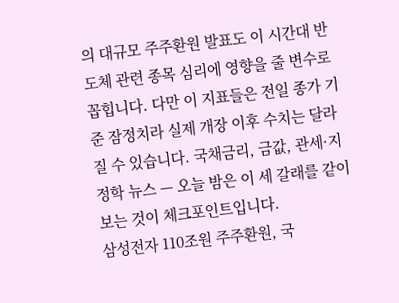의 대규모 주주환원 발표도 이 시간대 반도체 관련 종목 심리에 영향을 줄 변수로 꼽힙니다. 다만 이 지표들은 전일 종가 기준 잠정치라 실제 개장 이후 수치는 달라질 수 있습니다. 국채금리, 금값, 관세·지정학 뉴스 — 오늘 밤은 이 세 갈래를 같이 보는 것이 체크포인트입니다.
삼성전자 110조원 주주환원, 국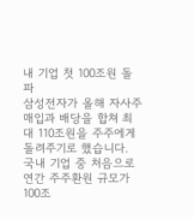내 기업 첫 100조원 돌파
삼성전자가 올해 자사주 매입과 배당을 합쳐 최대 110조원을 주주에게 돌려주기로 했습니다. 국내 기업 중 처음으로 연간 주주환원 규모가 100조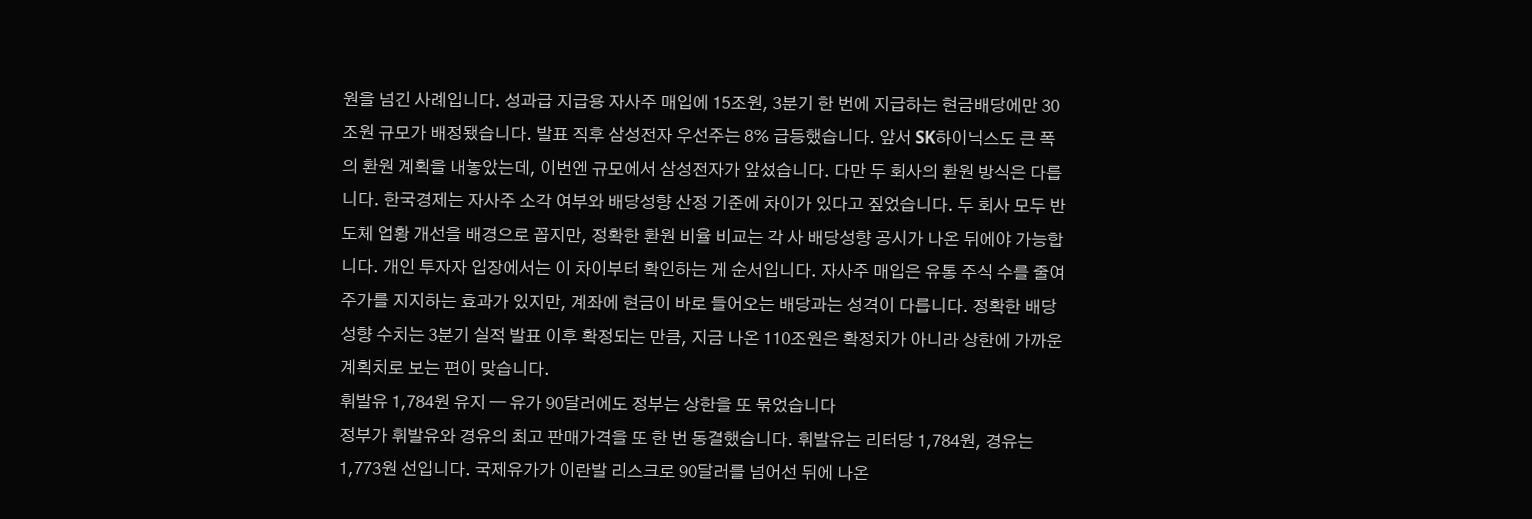원을 넘긴 사례입니다. 성과급 지급용 자사주 매입에 15조원, 3분기 한 번에 지급하는 현금배당에만 30조원 규모가 배정됐습니다. 발표 직후 삼성전자 우선주는 8% 급등했습니다. 앞서 SK하이닉스도 큰 폭의 환원 계획을 내놓았는데, 이번엔 규모에서 삼성전자가 앞섰습니다. 다만 두 회사의 환원 방식은 다릅니다. 한국경제는 자사주 소각 여부와 배당성향 산정 기준에 차이가 있다고 짚었습니다. 두 회사 모두 반도체 업황 개선을 배경으로 꼽지만, 정확한 환원 비율 비교는 각 사 배당성향 공시가 나온 뒤에야 가능합니다. 개인 투자자 입장에서는 이 차이부터 확인하는 게 순서입니다. 자사주 매입은 유통 주식 수를 줄여 주가를 지지하는 효과가 있지만, 계좌에 현금이 바로 들어오는 배당과는 성격이 다릅니다. 정확한 배당성향 수치는 3분기 실적 발표 이후 확정되는 만큼, 지금 나온 110조원은 확정치가 아니라 상한에 가까운 계획치로 보는 편이 맞습니다.
휘발유 1,784원 유지 — 유가 90달러에도 정부는 상한을 또 묶었습니다
정부가 휘발유와 경유의 최고 판매가격을 또 한 번 동결했습니다. 휘발유는 리터당 1,784원, 경유는 1,773원 선입니다. 국제유가가 이란발 리스크로 90달러를 넘어선 뒤에 나온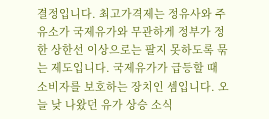결정입니다. 최고가격제는 정유사와 주유소가 국제유가와 무관하게 정부가 정한 상한선 이상으로는 팔지 못하도록 묶는 제도입니다. 국제유가가 급등할 때 소비자를 보호하는 장치인 셈입니다. 오늘 낮 나왔던 유가 상승 소식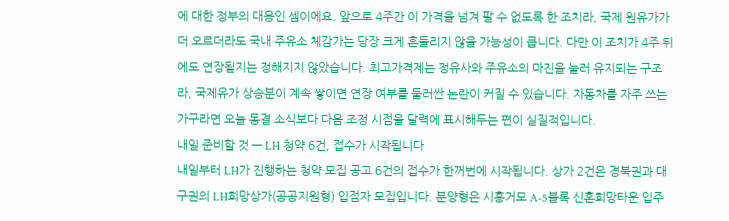에 대한 정부의 대응인 셈이에요. 앞으로 4주간 이 가격을 넘겨 팔 수 없도록 한 조치라, 국제 원유가가 더 오르더라도 국내 주유소 체감가는 당장 크게 흔들리지 않을 가능성이 큽니다. 다만 이 조치가 4주 뒤에도 연장될지는 정해지지 않았습니다. 최고가격제는 정유사와 주유소의 마진을 눌러 유지되는 구조라, 국제유가 상승분이 계속 쌓이면 연장 여부를 둘러싼 논란이 커질 수 있습니다. 자동차를 자주 쓰는 가구라면 오늘 동결 소식보다 다음 조정 시점을 달력에 표시해두는 편이 실질적입니다.
내일 준비할 것 — LH 청약 6건, 접수가 시작됩니다
내일부터 LH가 진행하는 청약·모집 공고 6건의 접수가 한꺼번에 시작됩니다. 상가 2건은 경북권과 대구권의 LH희망상가(공공지원형) 입점자 모집입니다. 분양형은 시흥거모 A-5블록 신혼희망타운 입주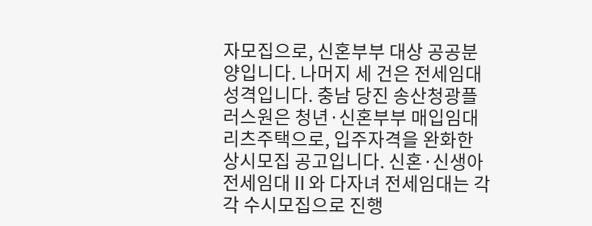자모집으로, 신혼부부 대상 공공분양입니다. 나머지 세 건은 전세임대 성격입니다. 충남 당진 송산청광플러스원은 청년·신혼부부 매입임대리츠주택으로, 입주자격을 완화한 상시모집 공고입니다. 신혼·신생아 전세임대Ⅱ와 다자녀 전세임대는 각각 수시모집으로 진행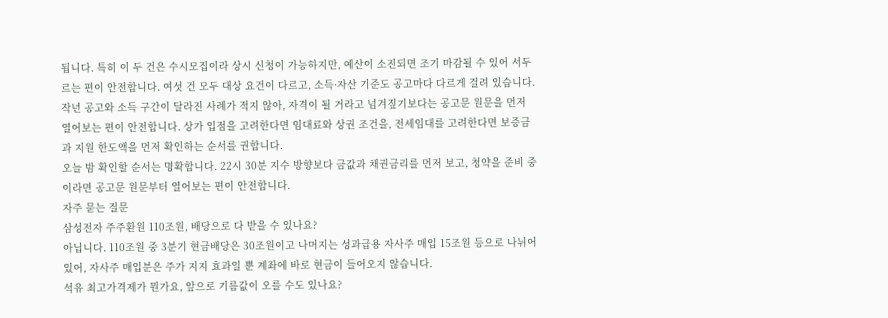됩니다. 특히 이 두 건은 수시모집이라 상시 신청이 가능하지만, 예산이 소진되면 조기 마감될 수 있어 서두르는 편이 안전합니다. 여섯 건 모두 대상 요건이 다르고, 소득·자산 기준도 공고마다 다르게 걸려 있습니다. 작년 공고와 소득 구간이 달라진 사례가 적지 않아, 자격이 될 거라고 넘겨짚기보다는 공고문 원문을 먼저 열어보는 편이 안전합니다. 상가 입점을 고려한다면 임대료와 상권 조건을, 전세임대를 고려한다면 보증금과 지원 한도액을 먼저 확인하는 순서를 권합니다.
오늘 밤 확인할 순서는 명확합니다. 22시 30분 지수 방향보다 금값과 채권금리를 먼저 보고, 청약을 준비 중이라면 공고문 원문부터 열어보는 편이 안전합니다.
자주 묻는 질문
삼성전자 주주환원 110조원, 배당으로 다 받을 수 있나요?
아닙니다. 110조원 중 3분기 현금배당은 30조원이고 나머지는 성과급용 자사주 매입 15조원 등으로 나뉘어 있어, 자사주 매입분은 주가 지지 효과일 뿐 계좌에 바로 현금이 들어오지 않습니다.
석유 최고가격제가 뭔가요, 앞으로 기름값이 오를 수도 있나요?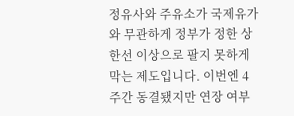정유사와 주유소가 국제유가와 무관하게 정부가 정한 상한선 이상으로 팔지 못하게 막는 제도입니다. 이번엔 4주간 동결됐지만 연장 여부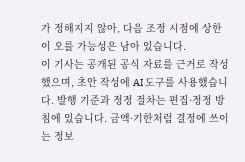가 정해지지 않아, 다음 조정 시점에 상한이 오를 가능성은 남아 있습니다.
이 기사는 공개된 공식 자료를 근거로 작성했으며, 초안 작성에 AI 도구를 사용했습니다. 발행 기준과 정정 절차는 편집·정정 방침에 있습니다. 금액·기한처럼 결정에 쓰이는 정보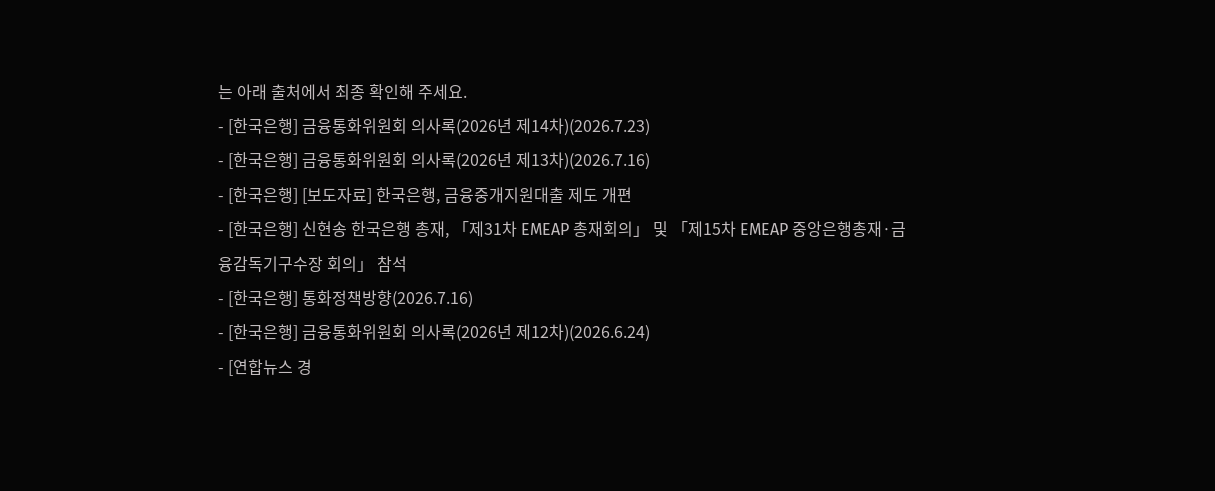는 아래 출처에서 최종 확인해 주세요.
- [한국은행] 금융통화위원회 의사록(2026년 제14차)(2026.7.23)
- [한국은행] 금융통화위원회 의사록(2026년 제13차)(2026.7.16)
- [한국은행] [보도자료] 한국은행, 금융중개지원대출 제도 개편
- [한국은행] 신현송 한국은행 총재, 「제31차 EMEAP 총재회의」 및 「제15차 EMEAP 중앙은행총재·금융감독기구수장 회의」 참석
- [한국은행] 통화정책방향(2026.7.16)
- [한국은행] 금융통화위원회 의사록(2026년 제12차)(2026.6.24)
- [연합뉴스 경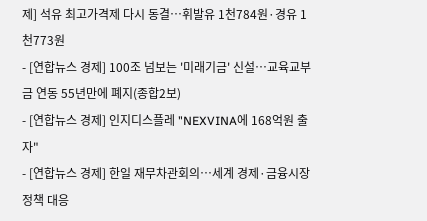제] 석유 최고가격제 다시 동결…휘발유 1천784원·경유 1천773원
- [연합뉴스 경제] 100조 넘보는 '미래기금' 신설…교육교부금 연동 55년만에 폐지(종합2보)
- [연합뉴스 경제] 인지디스플레 "NEXVINA에 168억원 출자"
- [연합뉴스 경제] 한일 재무차관회의…세계 경제·금융시장 정책 대응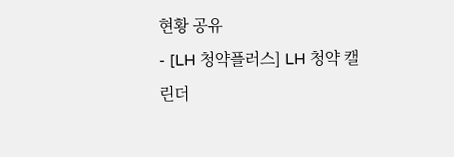현황 공유
- [LH 청약플러스] LH 청약 캘린더